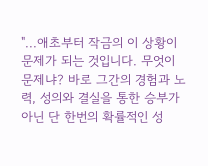"...애초부터 작금의 이 상황이 문제가 되는 것입니다. 무엇이 문제냐? 바로 그간의 경험과 노력, 성의와 결실을 통한 승부가 아닌 단 한번의 확률적인 성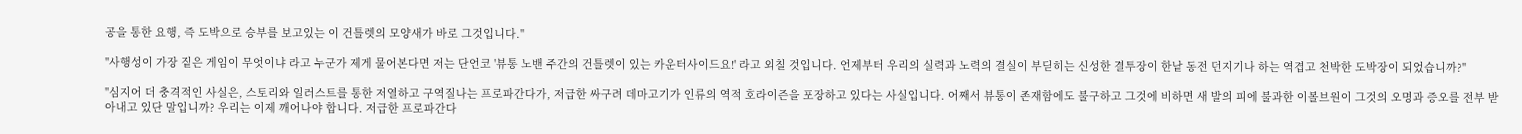공을 통한 요행, 즉 도박으로 승부를 보고있는 이 건틀렛의 모양새가 바로 그것입니다."

"사행성이 가장 짙은 게임이 무엇이냐 라고 누군가 제게 물어본다면 저는 단언코 '뷰통 노밴 주간의 건틀렛이 있는 카운터사이드요!' 라고 외칠 것입니다. 언제부터 우리의 실력과 노력의 결실이 부딛히는 신성한 결투장이 한낱 동전 던지기나 하는 역겹고 천박한 도박장이 되었습니까?"

"심지어 더 충격적인 사실은, 스토리와 일러스트를 통한 저열하고 구역질나는 프로파간다가, 저급한 싸구려 데마고기가 인류의 역적 호라이즌을 포장하고 있다는 사실입니다. 어째서 뷰통이 존재함에도 불구하고 그것에 비하면 새 발의 피에 불과한 이볼브원이 그것의 오명과 증오를 전부 받아내고 있단 말입니까? 우리는 이제 깨어나야 합니다. 저급한 프로파간다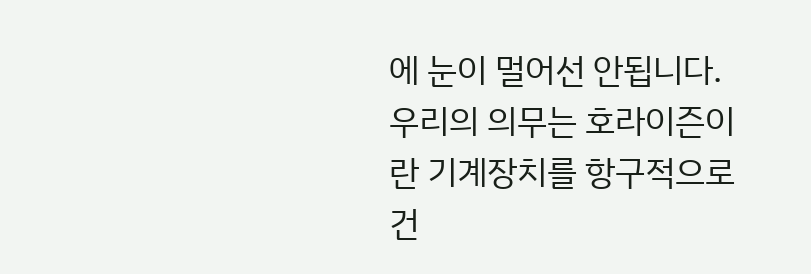에 눈이 멀어선 안됩니다. 우리의 의무는 호라이즌이란 기계장치를 항구적으로 건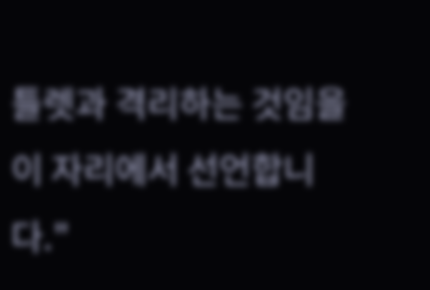틀렛과 격리하는 것임을 이 자리에서 선언합니다."